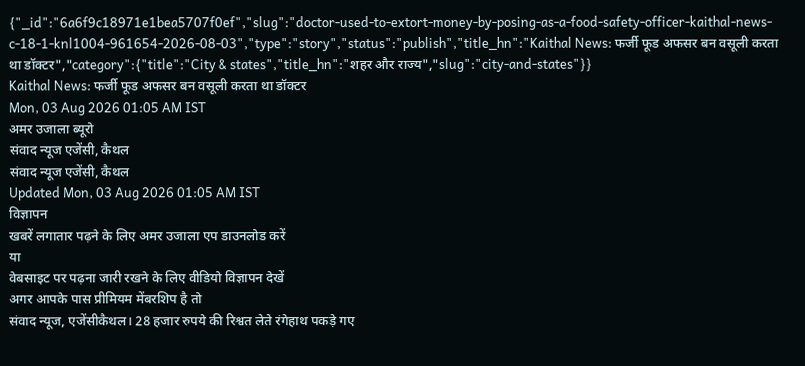{"_id":"6a6f9c18971e1bea5707f0ef","slug":"doctor-used-to-extort-money-by-posing-as-a-food-safety-officer-kaithal-news-c-18-1-knl1004-961654-2026-08-03","type":"story","status":"publish","title_hn":"Kaithal News: फर्जी फूड अफसर बन वसूली करता था डॉक्टर","category":{"title":"City & states","title_hn":"शहर और राज्य","slug":"city-and-states"}}
Kaithal News: फर्जी फूड अफसर बन वसूली करता था डॉक्टर
Mon, 03 Aug 2026 01:05 AM IST
अमर उजाला ब्यूरो
संवाद न्यूज एजेंसी, कैथल
संवाद न्यूज एजेंसी, कैथल
Updated Mon, 03 Aug 2026 01:05 AM IST
विज्ञापन
खबरें लगातार पढ़ने के लिए अमर उजाला एप डाउनलोड करें
या
वेबसाइट पर पढ़ना जारी रखने के लिए वीडियो विज्ञापन देखें
अगर आपके पास प्रीमियम मेंबरशिप है तो
संवाद न्यूज, एजेंसीकैथल। 28 हजार रुपये की रिश्वत लेते रंगेहाथ पकड़े गए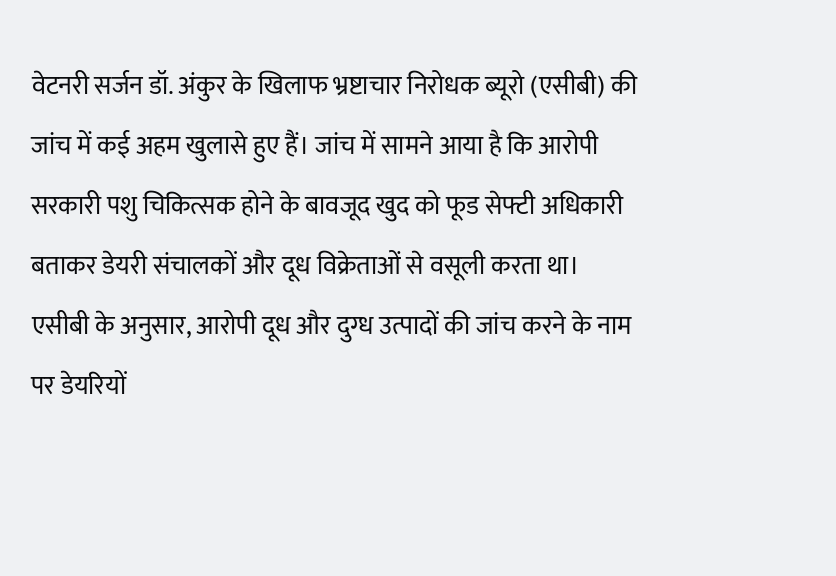वेटनरी सर्जन डॉ. अंकुर के खिलाफ भ्रष्टाचार निरोधक ब्यूरो (एसीबी) की जांच में कई अहम खुलासे हुए हैं। जांच में सामने आया है कि आरोपी सरकारी पशु चिकित्सक होने के बावजूद खुद को फूड सेफ्टी अधिकारी बताकर डेयरी संचालकों और दूध विक्रेताओं से वसूली करता था।
एसीबी के अनुसार, आरोपी दूध और दुग्ध उत्पादों की जांच करने के नाम पर डेयरियों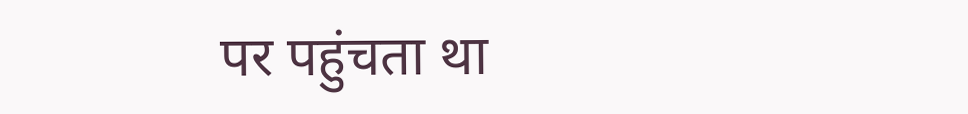पर पहुंचता था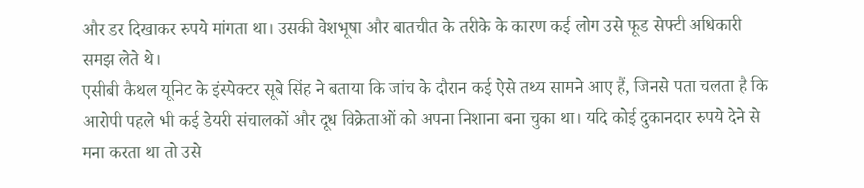और डर दिखाकर रुपये मांगता था। उसकी वेशभूषा और बातचीत के तरीके के कारण कई लोग उसे फूड सेफ्टी अधिकारी समझ लेते थे।
एसीबी कैथल यूनिट के इंस्पेक्टर सूबे सिंह ने बताया कि जांच के दौरान कई ऐसे तथ्य सामने आए हैं, जिनसे पता चलता है कि आरोपी पहले भी कई डेयरी संचालकों और दूध विक्रेताओं को अपना निशाना बना चुका था। यदि कोई दुकानदार रुपये देने से मना करता था तो उसे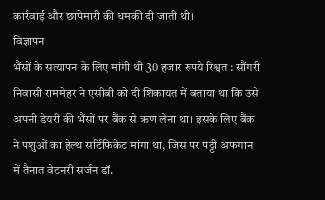कार्रवाई और छापेमारी की धमकी दी जाती थी।
विज्ञापन
भैंसों के सत्यापन के लिए मांगी थी 30 हजार रुपये रिश्वत : सौंगरी निवासी राममेहर ने एसीबी को दी शिकायत में बताया था कि उसे अपनी डेयरी की भैंसों पर बैंक से ऋण लेना था। इसके लिए बैंक ने पशुओं का हेल्थ सर्टिफिकेट मांगा था, जिस पर पट्टी अफगान में तैनात वेटनरी सर्जन डॉ.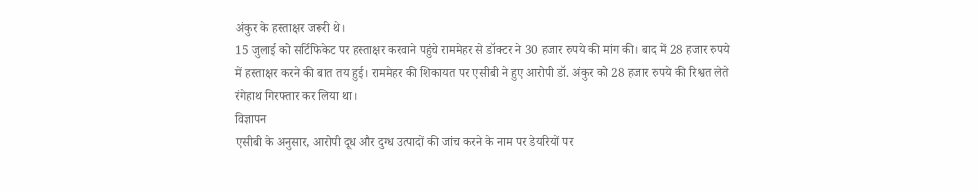अंकुर के हस्ताक्षर जरूरी थे।
15 जुलाई को सर्टिफिकेट पर हस्ताक्षर करवाने पहुंचे राममेहर से डॉक्टर ने 30 हजार रुपये की मांग की। बाद में 28 हजार रुपये में हस्ताक्षर करने की बात तय हुई। राममेहर की शिकायत पर एसीबी ने हुए आरोपी डॉ. अंकुर को 28 हजार रुपये की रिश्वत लेते रंगेहाथ गिरफ्तार कर लिया था।
विज्ञापन
एसीबी के अनुसार, आरोपी दूध और दुग्ध उत्पादों की जांच करने के नाम पर डेयरियों पर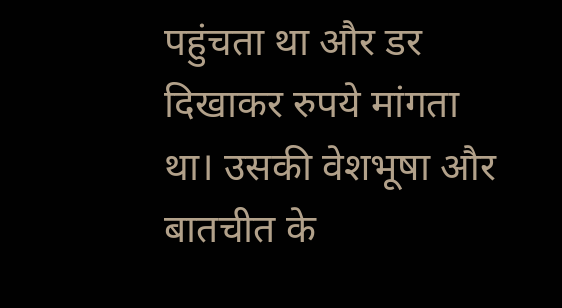पहुंचता था और डर दिखाकर रुपये मांगता था। उसकी वेशभूषा और बातचीत के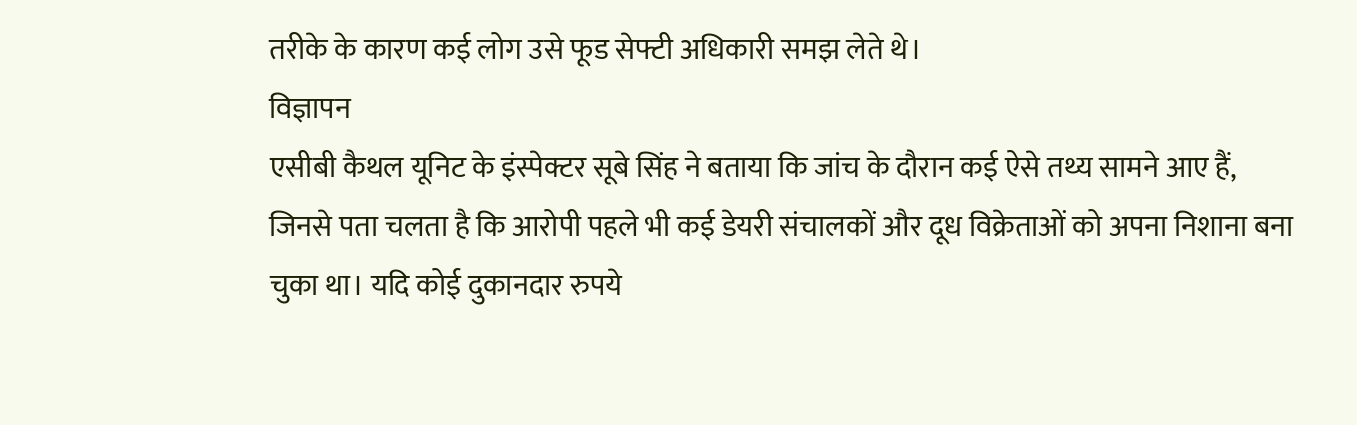तरीके के कारण कई लोग उसे फूड सेफ्टी अधिकारी समझ लेते थे।
विज्ञापन
एसीबी कैथल यूनिट के इंस्पेक्टर सूबे सिंह ने बताया कि जांच के दौरान कई ऐसे तथ्य सामने आए हैं, जिनसे पता चलता है कि आरोपी पहले भी कई डेयरी संचालकों और दूध विक्रेताओं को अपना निशाना बना चुका था। यदि कोई दुकानदार रुपये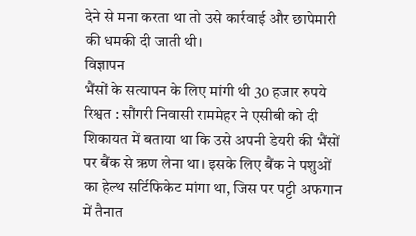देने से मना करता था तो उसे कार्रवाई और छापेमारी की धमकी दी जाती थी।
विज्ञापन
भैंसों के सत्यापन के लिए मांगी थी 30 हजार रुपये रिश्वत : सौंगरी निवासी राममेहर ने एसीबी को दी शिकायत में बताया था कि उसे अपनी डेयरी की भैंसों पर बैंक से ऋण लेना था। इसके लिए बैंक ने पशुओं का हेल्थ सर्टिफिकेट मांगा था, जिस पर पट्टी अफगान में तैनात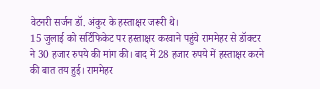वेटनरी सर्जन डॉ. अंकुर के हस्ताक्षर जरूरी थे।
15 जुलाई को सर्टिफिकेट पर हस्ताक्षर करवाने पहुंचे राममेहर से डॉक्टर ने 30 हजार रुपये की मांग की। बाद में 28 हजार रुपये में हस्ताक्षर करने की बात तय हुई। राममेहर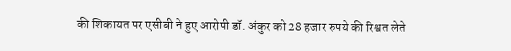की शिकायत पर एसीबी ने हुए आरोपी डॉ. अंकुर को 28 हजार रुपये की रिश्वत लेते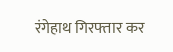रंगेहाथ गिरफ्तार कर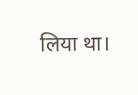लिया था।